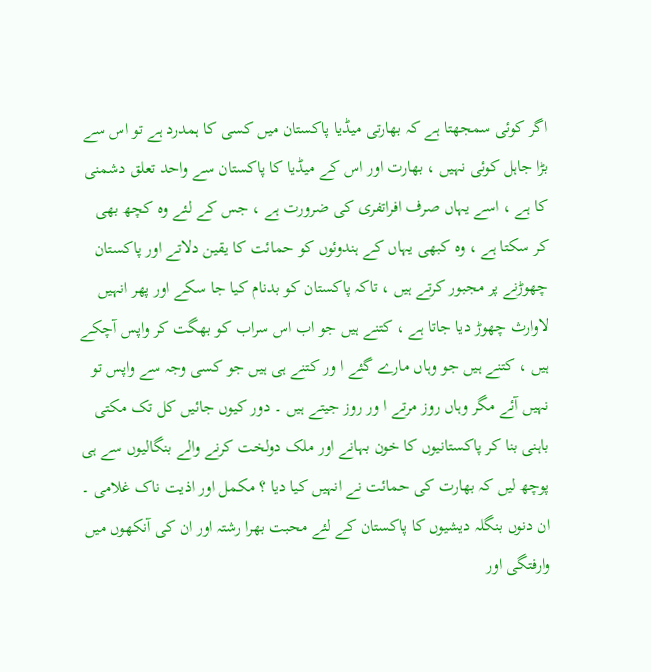اگر کوئی سمجھتا ہے کہ بھارتی میڈیا پاکستان میں کسی کا ہمدرد ہے تو اس سے بڑا جاہل کوئی نہیں ، بھارت اور اس کے میڈیا کا پاکستان سے واحد تعلق دشمنی کا ہے ، اسے یہاں صرف افراتفری کی ضرورت ہے ، جس کے لئے وہ کچھ بھی کر سکتا ہے ، وہ کبھی یہاں کے ہندوئوں کو حمائت کا یقین دلاتے اور پاکستان چھوڑنے پر مجبور کرتے ہیں ، تاکہ پاکستان کو بدنام کیا جا سکے اور پھر انہیں لاوارث چھوڑ دیا جاتا ہے ، کتنے ہیں جو اب اس سراب کو بھگت کر واپس آچکے ہیں ، کتنے ہیں جو وہاں مارے گئے ا ور کتنے ہی ہیں جو کسی وجہ سے واپس تو نہیں آئے مگر وہاں روز مرتے ا ور روز جیتے ہیں ۔ دور کیوں جائیں کل تک مکتی باہنی بنا کر پاکستانیوں کا خون بہانے اور ملک دولخت کرنے والے بنگالیوں سے ہی پوچھ لیں کہ بھارت کی حمائت نے انہیں کیا دیا ؟ مکمل اور اذیت ناک غلامی ۔ ان دنوں بنگلہ دیشیوں کا پاکستان کے لئے محبت بھرا رشتہ اور ان کی آنکھوں میں وارفتگی اور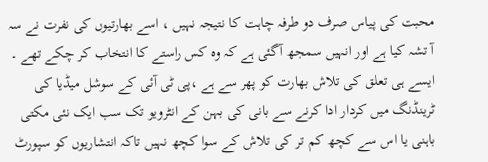محبت کی پیاس صرف دو طرفہ چاہت کا نتیجہ نہیں ، اسے بھارتیوں کی نفرت نے سہ آ تشہ کیا ہے اور انہیں سمجھ آگئی ہے کہ وہ کس راستے کا انتخاب کر چکے تھے ۔ ایسے ہی تعلق کی تلاش بھارت کو پھر سے ہے ،پی ٹی آئی کے سوشل میڈیا کی ٹرینڈنگ میں کردار ادا کرنے سے بانی کی بہن کے انٹرویو تک سب ایک نئی مکتی باہنی یا اس سے کچھ کم تر کی تلاش کے سوا کچھ نہیں تاکہ انتشاریوں کو سپورٹ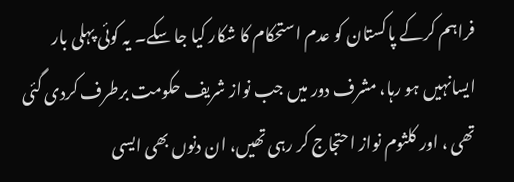فراہم کرکے پاکستان کو عدم استحکام کا شکار کیا جا سکے۔ یہ کوئی پہلی بار ایسانہیں ہو رہا، مشرف دور میں جب نواز شریف حکومت برطرف کردی گئی تھی ، اور کلثوم نواز احتجاج کر رہی تھیں، ان دنوں بھی ایسی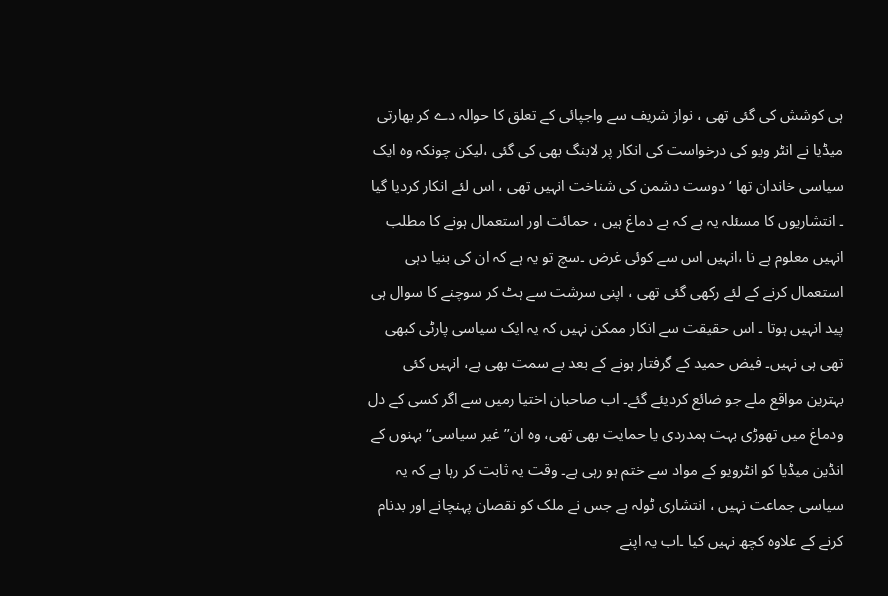ہی کوشش کی گئی تھی ، نواز شریف سے واجپائی کے تعلق کا حوالہ دے کر بھارتی میڈیا نے انٹر ویو کی درخواست کی انکار پر لابنگ بھی کی گئی ،لیکن چونکہ وہ ایک سیاسی خاندان تھا ‘ دوست دشمن کی شناخت انہیں تھی ، اس لئے انکار کردیا گیا ۔ انتشاریوں کا مسئلہ یہ ہے کہ بے دماغ ہیں ، حمائت اور استعمال ہونے کا مطلب انہیں معلوم ہے نا ،انہیں اس سے کوئی غرض ۔سچ تو یہ ہے کہ ان کی بنیا دہی استعمال کرنے کے لئے رکھی گئی تھی ، اپنی سرشت سے ہٹ کر سوچنے کا سوال ہی پید انہیں ہوتا ۔ اس حقیقت سے انکار ممکن نہیں کہ یہ ایک سیاسی پارٹی کبھی تھی ہی نہیں۔ فیض حمید کے گرفتار ہونے کے بعد بے سمت بھی ہے، انہیں کئی بہترین مواقع ملے جو ضائع کردیئے گئے۔ اب صاحبان اختیا رمیں سے اگر کسی کے دل ودماغ میں تھوڑی بہت ہمدردی یا حمایت بھی تھی، وہ ان’’ غیر سیاسی‘‘ بہنوں کے انڈین میڈیا کو انٹرویو کے مواد سے ختم ہو رہی ہے۔ وقت یہ ثابت کر رہا ہے کہ یہ سیاسی جماعت نہیں ، انتشاری ٹولہ ہے جس نے ملک کو نقصان پہنچانے اور بدنام کرنے کے علاوہ کچھ نہیں کیا ۔اب یہ اپنے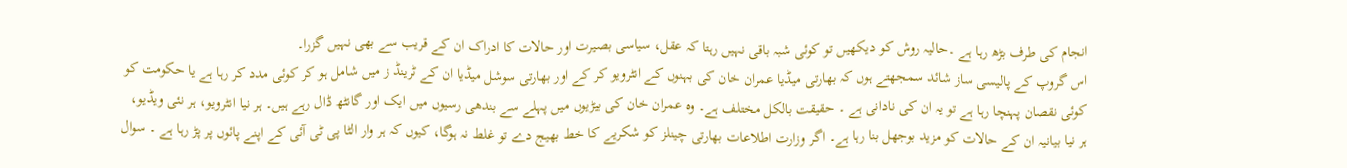انجام کی طرف بڑھ رہا ہے ۔حالیہ روش کو دیکھیں تو کوئی شبہ باقی نہیں رہتا کہ عقل، سیاسی بصیرت اور حالات کا ادراک ان کے قریب سے بھی نہیں گزرا۔
اس گروپ کے پالیسی ساز شائد سمجھتے ہوں کہ بھارتی میڈیا عمران خان کی بہنوں کے انٹرویو کر کے اور بھارتی سوشل میڈیا ان کے ٹرینڈ ز میں شامل ہو کر کوئی مدد کر رہا ہے یا حکومت کو کوئی نقصان پہنچا رہا ہے تو یہ ان کی نادانی ہے ۔ حقیقت بالکل مختلف ہے۔ وہ عمران خان کی بیڑیوں میں پہلے سے بندھی رسیوں میں ایک اور گانٹھ ڈال رہے ہیں۔ ہر نیا انٹرویو، ہر نئی ویڈیو، ہر نیا بیانیہ ان کے حالات کو مزید بوجھل بنا رہا ہے۔ اگر وزارت اطلاعات بھارتی چینلز کو شکریے کا خط بھیج دے تو غلط نہ ہوگا، کیوں کہ ہر وار الٹا پی ٹی آئی کے اپنے پائوں پر پڑ رہا ہے ۔ سوال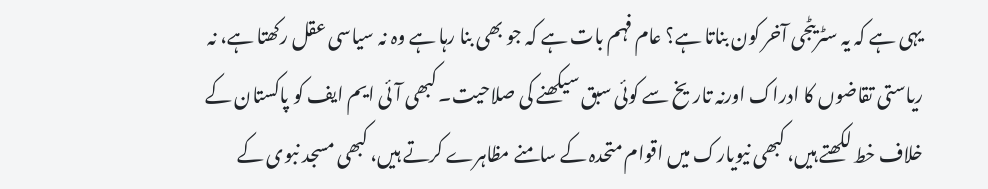یہی ہے کہ یہ سٹریٹجی آخر کون بناتا ہے؟ عام فہم بات ہے کہ جو بھی بنا رہا ہے وہ نہ سیاسی عقل رکھتا ہے، نہ ریاستی تقاضوں کا ادراک اورنہ تاریخ سے کوئی سبق سیکھنے کی صلاحیت۔ کبھی آئی ایم ایف کو پاکستان کے خلاف خط لکھتے ہیں، کبھی نیویارک میں اقوام متحدہ کے سامنے مظاہرے کرتے ہیں، کبھی مسجد نبوی کے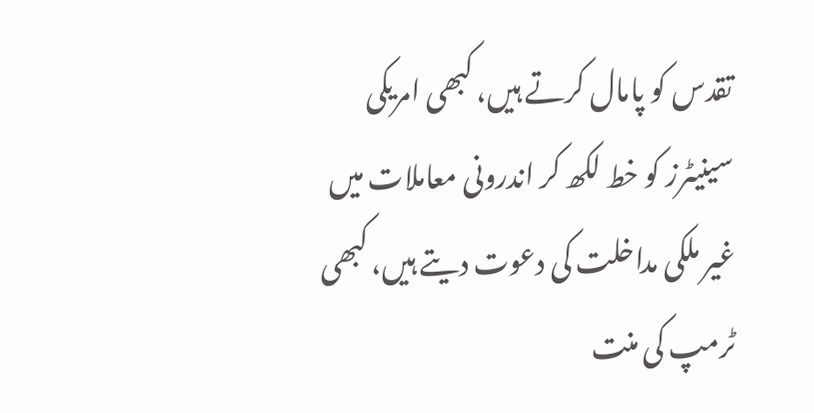تقدس کو پامال کرتے ہیں، کبھی امریکی سینیٹرز کو خط لکھ کر اندرونی معاملات میں غیر ملکی مداخلت کی دعوت دیتے ہیں، کبھی ٹرمپ کی منت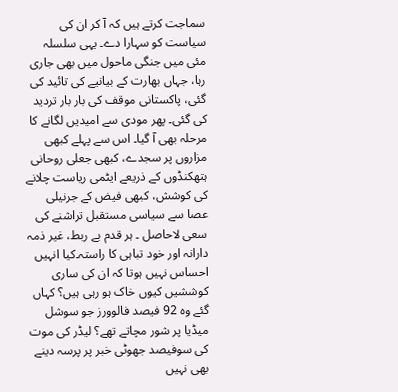سماجت کرتے ہیں کہ آ کر ان کی سیاست کو سہارا دے۔ یہی سلسلہ مئی میں جنگی ماحول میں بھی جاری رہا، جہاں بھارت کے بیانیے کی تائید کی گئی، پاکستانی موقف کی بار بار تردید کی گئی۔ پھر مودی سے امیدیں لگانے کا مرحلہ بھی آ گیا۔ اس سے پہلے کبھی مزاروں پر سجدے، کبھی جعلی روحانی ہتھکنڈوں کے ذریعے ایٹمی ریاست چلانے کی کوشش، کبھی فیض کے جرنیلی عصا سے سیاسی مستقبل تراشنے کی سعی لاحاصل ۔ ہر قدم بے ربط، غیر ذمہ دارانہ اور خود تباہی کا راستہ۔کیا انہیں احساس نہیں ہوتا کہ ان کی ساری کوششیں کیوں خاک ہو رہی ہیں؟ کہاں گئے وہ 92 فیصد فالوورز جو سوشل میڈیا پر شور مچاتے تھے؟ لیڈر کی موت کی سوفیصد جھوٹی خبر پر پرسہ دینے بھی نہیں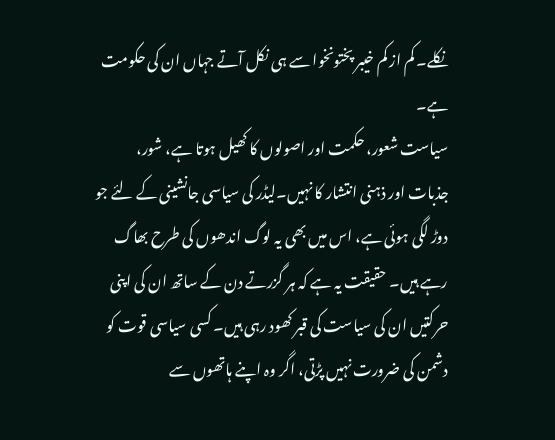نکلے۔ کم از کم خیبر پختونخوا سے ہی نکل آتے جہاں ان کی حکومت ہے۔
سیاست شعور، حکمت اور اصولوں کا کھیل ہوتا ہے، شور، جذبات اور ذہنی انتشار کا نہیں۔لیڈر کی سیاسی جانشینی کے لئے جو دوڑ لگی ہوئی ہے، اس میں بھی یہ لوگ اندھوں کی طرح بھاگ رہے ہیں۔ حقیقت یہ ہے کہ ہر گزرتے دن کے ساتھ ان کی اپنی حرکتیں ان کی سیاست کی قبر کھود رہی ہیں۔ کسی سیاسی قوت کو دشمن کی ضرورت نہیں پڑتی، اگر وہ اپنے ہاتھوں سے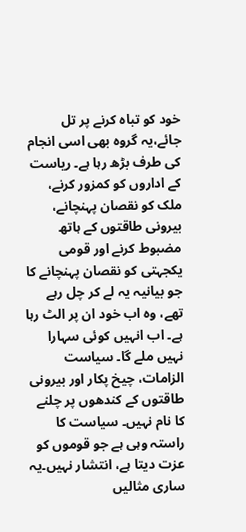خود کو تباہ کرنے پر تل جائے،یہ گروہ بھی اسی انجام کی طرف بڑھ رہا ہے۔ ریاست کے اداروں کو کمزور کرنے، ملک کو نقصان پہنچانے، بیرونی طاقتوں کے ہاتھ مضبوط کرنے اور قومی یکجہتی کو نقصان پہنچانے کا جو بیانیہ یہ لے کر چل رہے تھے، وہ اب خود ان پر الٹ رہا ہے۔ اب انہیں کوئی سہارا نہیں ملے گا۔ سیاست الزامات، چیخ پکار اور بیرونی طاقتوں کے کندھوں پر چلنے کا نام نہیں۔ سیاست کا راستہ وہی ہے جو قوموں کو عزت دیتا ہے، انتشار نہیں۔یہ ساری مثالیں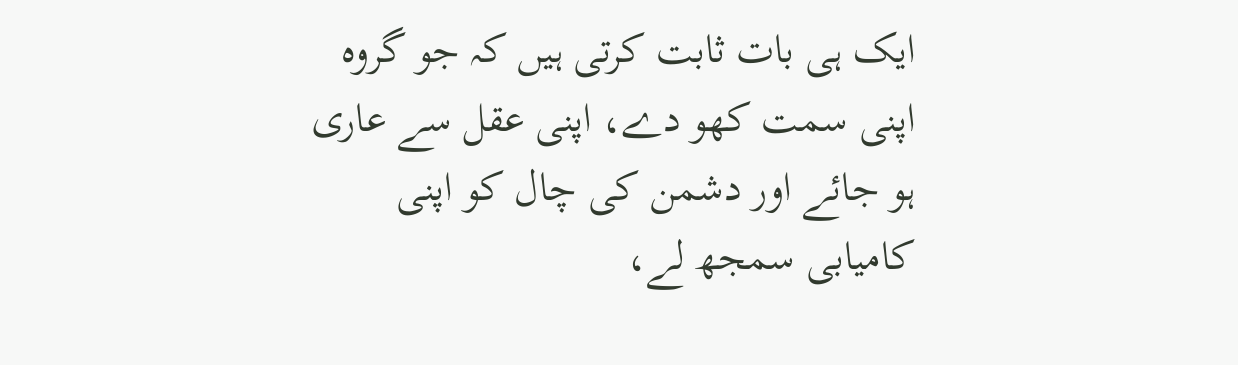ایک ہی بات ثابت کرتی ہیں کہ جو گروہ اپنی سمت کھو دے، اپنی عقل سے عاری ہو جائے اور دشمن کی چال کو اپنی کامیابی سمجھ لے،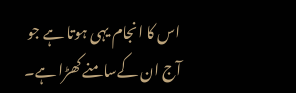اس کا انجام یہی ہوتا ہے جو آج ان کےسامنے کھڑا ہے۔